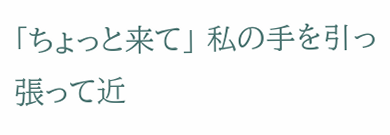「ちょっと来て」 私の手を引っ張って近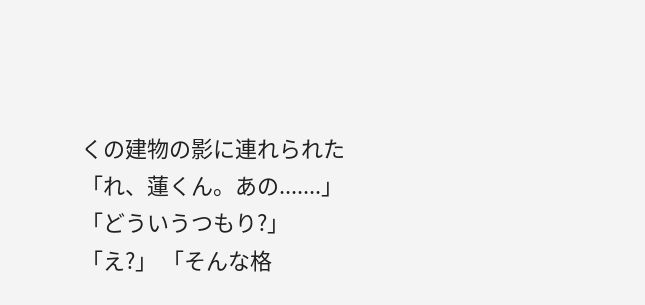くの建物の影に連れられた 「れ、蓮くん。あの.......」 「どういうつもり?」 「え?」 「そんな格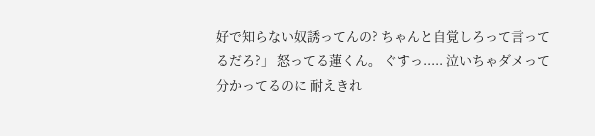好で知らない奴誘ってんの? ちゃんと自覚しろって言ってるだろ?」 怒ってる蓮くん。 ぐすっ..... 泣いちゃダメって分かってるのに 耐えきれ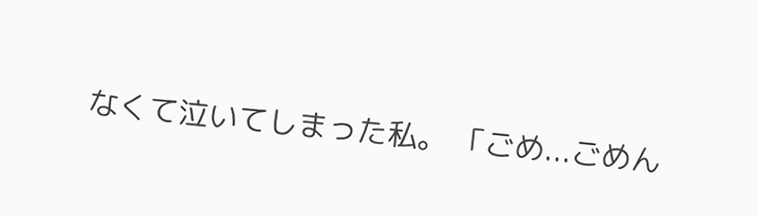なくて泣いてしまった私。 「ごめ...ごめん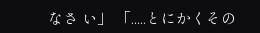なさ い」 「.....とにかくその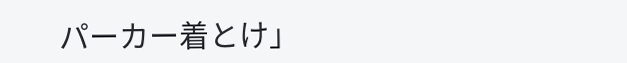パーカー着とけ」